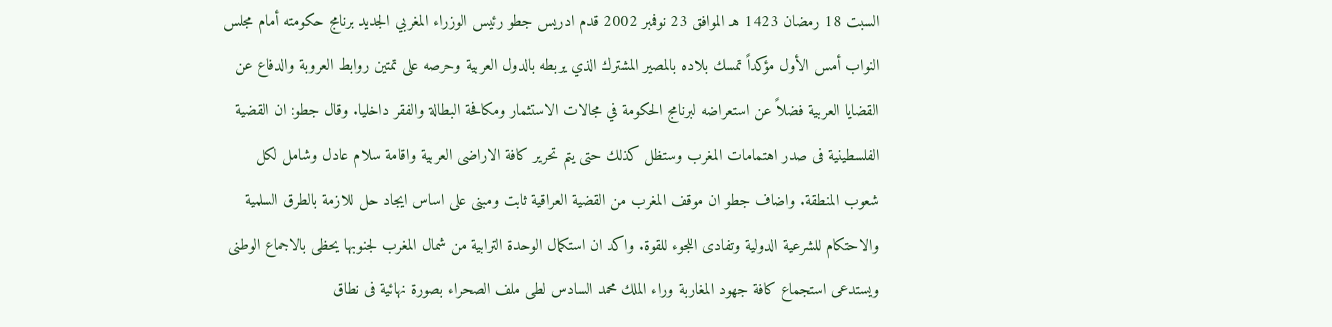السبت 18 رمضان 1423 هـ الموافق 23 نوفمبر 2002 قدم ادريس جطو رئيس الوزراء المغربي الجديد برنامج حكومته أمام مجلس النواب أمس الأول مؤكداً تمسك بلاده بالمصير المشترك الذي يربطه بالدول العربية وحرصه على تمتين روابط العروبة والدفاع عن القضايا العربية فضلاً عن استعراضه لبرنامج الحكومة في مجالات الاستثمار ومكافحة البطالة والفقر داخليا. وقال جطو: ان القضية الفلسطينية فى صدر اهتمامات المغرب وستظل كذلك حتى يتم تحرير كافة الاراضى العربية واقامة سلام عادل وشامل لكل شعوب المنطقة. واضاف جطو ان موقف المغرب من القضية العراقية ثابت ومبنى على اساس ايجاد حل للازمة بالطرق السلمية والاحتكام للشرعية الدولية وتفادى اللجوء للقوة. واكد ان استكمال الوحدة الترابية من شمال المغرب لجنوبها يحظى بالاجماع الوطنى ويستدعى استجماع كافة جهود المغاربة وراء الملك محمد السادس لطى ملف الصحراء بصورة نهائية فى نطاق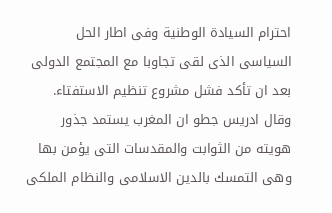احترام السيادة الوطنية وفى اطار الحل السياسى الذى لقى تجاوبا مع المجتمع الدولى بعد ان تأكد فشل مشروع تنظيم الاستفتاء. وقال ادريس جطو ان المغرب يستمد جذور هويته من الثوابت والمقدسات التى يؤمن بها وهى التمسك بالدين الاسلامى والنظام الملكى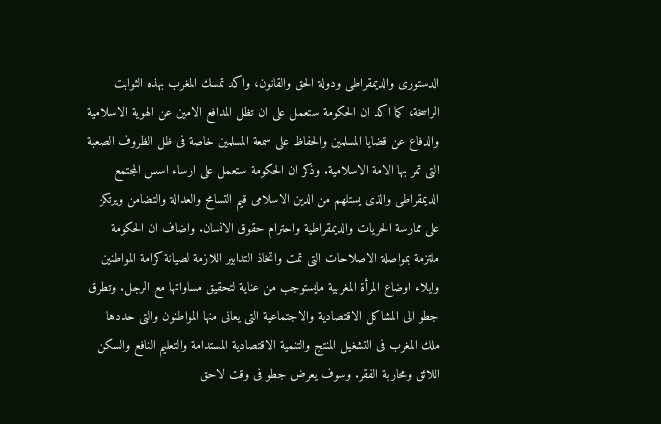الدستورى والديمقراطى ودولة الحق والقانون، واكد تمسك المغرب بهذه الثوابت الراسخة، كما اكد ان الحكومة ستعمل على ان تظل المدافع الامين عن الهوية الاسلامية والدفاع عن قضايا المسلمين والحفاظ على سمعة المسلمين خاصة فى ظل الظروف الصعبة التى تمر بها الامة الاسلامية. وذكر ان الحكومة ستعمل على ارساء اسس المجتمع الديمقراطى والذى يستلهم من الدين الاسلامى قيم التسامح والعدالة والتضامن ويرتكز على ممارسة الحريات والديمقراطية واحترام حقوق الانسان. واضاف ان الحكومة ملتزمة بمواصلة الاصلاحات التى تمت واتخاذ التدابير اللازمة لصيانة كرامة المواطنين وايلاء اوضاع المرأة المغربية مايستوجب من عناية لتحقيق مساواتها مع الرجل. وتطرق جطو الى المشاكل الاقتصادية والاجتماعية التى يعانى منها المواطنون والتى حددها ملك المغرب فى التشغيل المنتج والتنمية الاقتصادية المستدامة والتعليم النافع والسكن اللائق ومحاربة الفقر. وسوف يعرض جطو فى وقت لاحق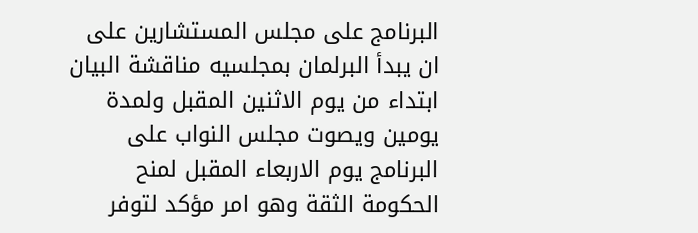البرنامج على مجلس المستشارين على ان يبدأ البرلمان بمجلسيه مناقشة البيان ابتداء من يوم الاثنين المقبل ولمدة يومين ويصوت مجلس النواب على البرنامج يوم الاربعاء المقبل لمنح الحكومة الثقة وهو امر مؤكد لتوفر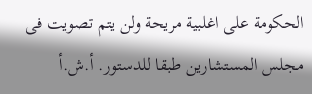الحكومة على اغلبية مريحة ولن يتم تصويت فى مجلس المستشارين طبقا للدستور. أ.ش.أ